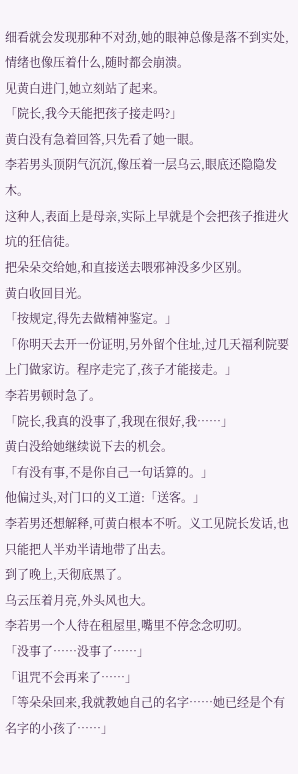细看就会发现那种不对劲,她的眼神总像是落不到实处,情绪也像压着什么,随时都会崩溃。
见黄白进门,她立刻站了起来。
「院长,我今天能把孩子接走吗?」
黄白没有急着回答,只先看了她一眼。
李若男头顶阴气沉沉,像压着一层乌云,眼底还隐隐发木。
这种人,表面上是母亲,实际上早就是个会把孩子推进火坑的狂信徒。
把朵朵交给她,和直接送去喂邪神没多少区别。
黄白收回目光。
「按规定,得先去做精神鉴定。」
「你明天去开一份证明,另外留个住址,过几天福利院要上门做家访。程序走完了,孩子才能接走。」
李若男顿时急了。
「院长,我真的没事了,我现在很好,我……」
黄白没给她继续说下去的机会。
「有没有事,不是你自己一句话算的。」
他偏过头,对门口的义工道:「送客。」
李若男还想解释,可黄白根本不听。义工见院长发话,也只能把人半劝半请地带了出去。
到了晚上,天彻底黑了。
乌云压着月亮,外头风也大。
李若男一个人待在租屋里,嘴里不停念念叨叨。
「没事了……没事了……」
「诅咒不会再来了……」
「等朵朵回来,我就教她自己的名字……她已经是个有名字的小孩了……」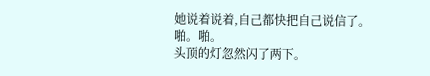她说着说着,自己都快把自己说信了。
啪。啪。
头顶的灯忽然闪了两下。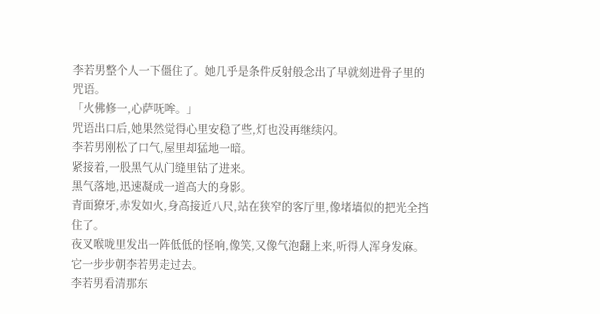李若男整个人一下僵住了。她几乎是条件反射般念出了早就刻进骨子里的咒语。
「火佛修一,心萨呒哞。」
咒语出口后,她果然觉得心里安稳了些,灯也没再继续闪。
李若男刚松了口气,屋里却猛地一暗。
紧接着,一股黑气从门缝里钻了进来。
黑气落地,迅速凝成一道高大的身影。
青面獠牙,赤发如火,身高接近八尺,站在狭窄的客厅里,像堵墙似的把光全挡住了。
夜叉喉咙里发出一阵低低的怪响,像笑,又像气泡翻上来,听得人浑身发麻。
它一步步朝李若男走过去。
李若男看清那东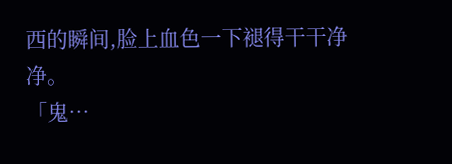西的瞬间,脸上血色一下褪得干干净净。
「鬼…